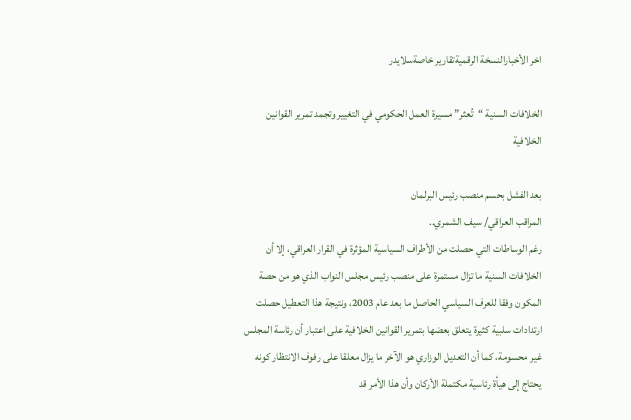اخر الأخبارالنسخة الرقميةتقارير خاصةسلايدر

الخلافات السنية “تُعثر” مسيرة العمل الحكومي في التغيير وتجمد تمرير القوانين الخلافية

بعد الفشل بحسم منصب رئيس البرلمان
المراقب العراقي/ سيف الشمري..
رغم الوساطات التي حصلت من الأطراف السياسية المؤثرة في القرار العراقي، إلا أن الخلافات السنية ما تزال مستمرة على منصب رئيس مجلس النواب الذي هو من حصة المكون وفقا للعرف السياسي الحاصل ما بعد عام 2003، ونتيجة هذا التعطيل حصلت ارتدادات سلبية كثيرة يتعلق بعضها بتمرير القوانين الخلافية على اعتبار أن رئاسة المجلس غير محسومة، كما أن التعديل الوزاري هو الآخر ما يزال معلقا على رفوف الانتظار كونه يحتاج إلى هيأة رئاسية مكتملة الأركان وأن هذا الأمر قد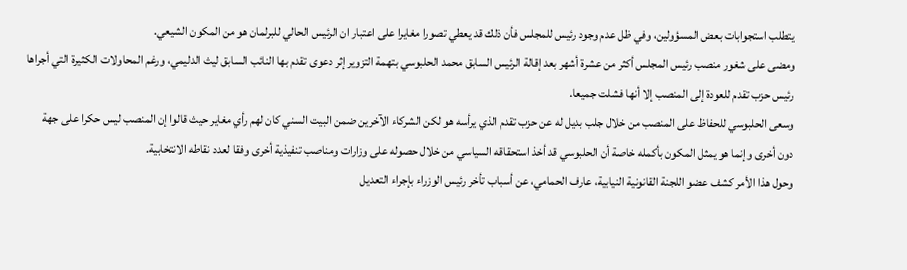يتطلب استجوابات بعض المسؤولين، وفي ظل عدم وجود رئيس للمجلس فأن ذلك قد يعطي تصورا مغايرا على اعتبار ان الرئيس الحالي للبرلمان هو من المكون الشيعي.
ومضى على شغور منصب رئيس المجلس أكثر من عشرة أشهر بعد إقالة الرئيس السابق محمد الحلبوسي بتهمة التزوير إثر دعوى تقدم بها النائب السابق ليث الدليمي، ورغم المحاولات الكثيرة التي أجراها رئيس حزب تقدم للعودة إلى المنصب إلا أنها فشلت جميعا.
وسعى الحلبوسي للحفاظ على المنصب من خلال جلب بديل له عن حزب تقدم الذي يرأسه هو لكن الشركاء الآخرين ضمن البيت السني كان لهم رأي مغاير حيث قالوا إن المنصب ليس حكرا على جهة دون أخرى وإنما هو يمثل المكون بأكمله خاصة أن الحلبوسي قد أخذ استحقاقه السياسي من خلال حصوله على وزارات ومناصب تنفيذية أخرى وفقا لعدد نقاطه الانتخابية.
وحول هذا الأمر كشف عضو اللجنة القانونية النيابية، عارف الحمامي، عن أسباب تأخر رئيس الوزراء بإجراء التعديل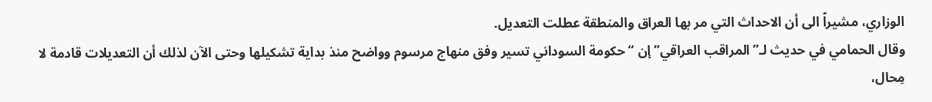الوزاري، مشيراً الى أن الاحداث التي مر بها العراق والمنطقة عطلت التعديل.
وقال الحمامي في حديث لـ”المراقب العراقي” إن “حكومة السوداني تسير وفق منهاج مرسوم وواضح منذ بداية تشكيلها وحتى الآن لذلك أن التعديلات قادمة لا مِحال،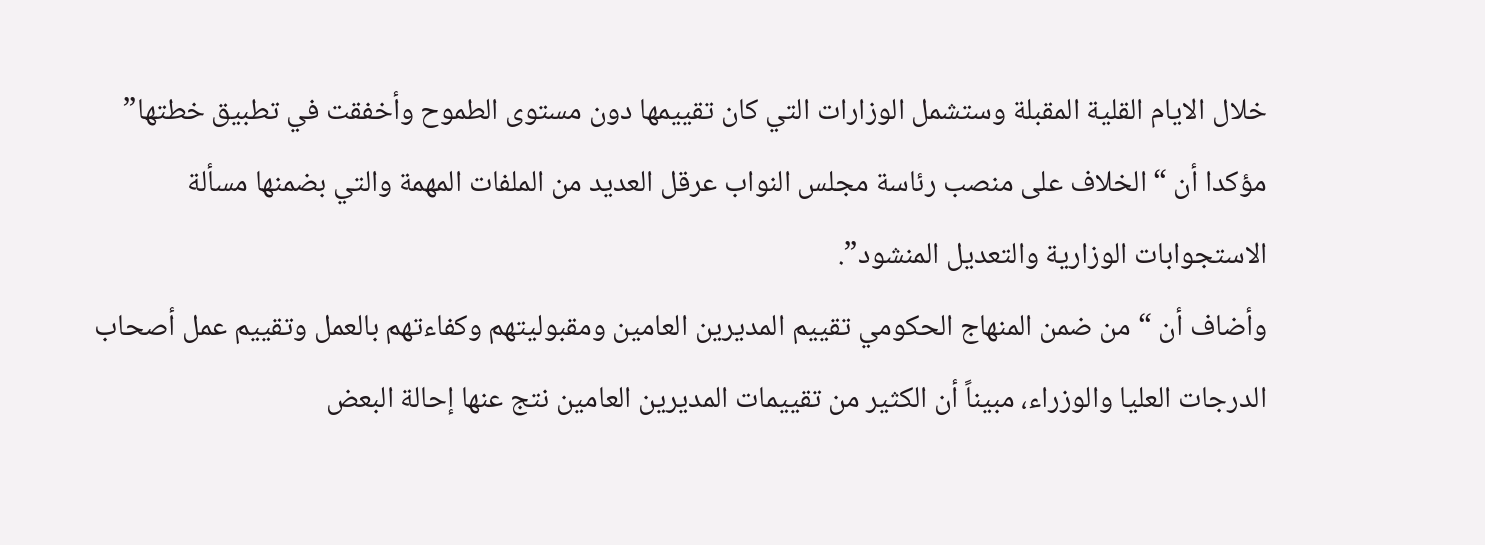خلال الايام القلية المقبلة وستشمل الوزارات التي كان تقييمها دون مستوى الطموح وأخفقت في تطبيق خطتها” مؤكدا أن “الخلاف على منصب رئاسة مجلس النواب عرقل العديد من الملفات المهمة والتي بضمنها مسألة الاستجوابات الوزارية والتعديل المنشود”.
وأضاف أن “من ضمن المنهاج الحكومي تقييم المديرين العامين ومقبوليتهم وكفاءتهم بالعمل وتقييم عمل أصحاب الدرجات العليا والوزراء، مبيناً أن الكثير من تقييمات المديرين العامين نتج عنها إحالة البعض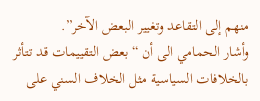منهم إلى التقاعد وتغيير البعض الآخر”.
وأشار الحمامي الى أن “بعض التقييمات قد تتأثر بالخلافات السياسية مثل الخلاف السني على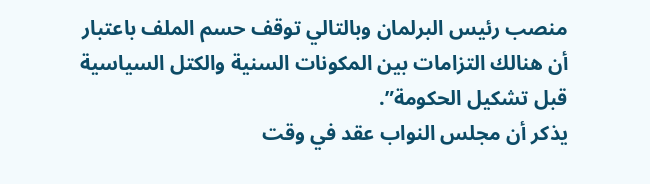منصب رئيس البرلمان وبالتالي توقف حسم الملف باعتبار أن هنالك التزامات بين المكونات السنية والكتل السياسية قبل تشكيل الحكومة”.
يذكر أن مجلس النواب عقد في وقت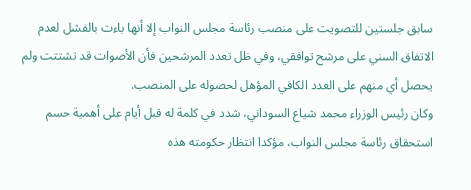سابق جلستين للتصويت على منصب رئاسة مجلس النواب إلا أنها باءت بالفشل لعدم الاتفاق السني على مرشح توافقي، وفي ظل تعدد المرشحين فأن الأصوات قد تشتتت ولم يحصل أي منهم على العدد الكافي المؤهل لحصوله على المنصب.
وكان رئيس الوزراء محمد شياع السوداني، شدد في كلمة له قبل أيام على أهمية حسم استحقاق رئاسة مجلس النواب، مؤكدا انتظار حكومته هذه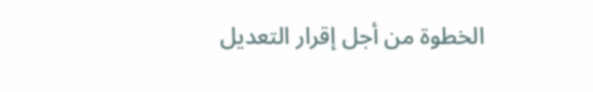الخطوة من أجل إقرار التعديل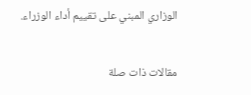الوزاري المبني على تقييم أداء الوزراء.

مقالات ذات صلة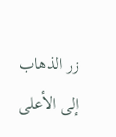زر الذهاب إلى الأعلى